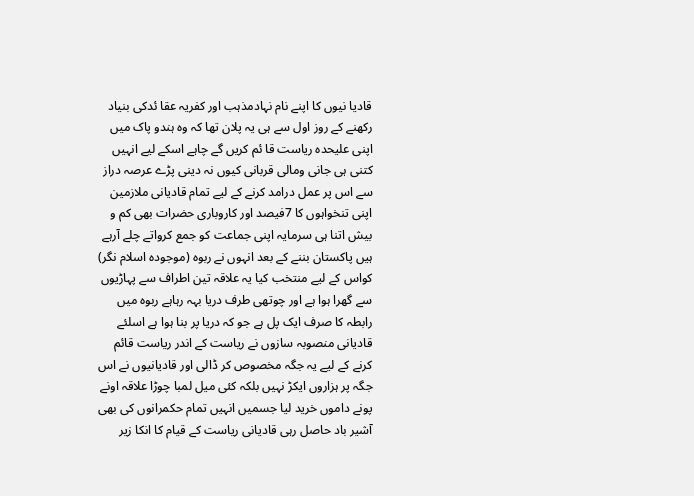قادیا نیوں کا اپنے نام نہادمذہب اور کفریہ عقا ئدکی بنیاد رکھنے کے روز اول سے ہی یہ پلان تھا کہ وہ ہندو پاک میں اپنی علیحدہ ریاست قا ئم کریں گے چاہے اسکے لیے انہیں کتنی ہی جانی ومالی قربانی کیوں نہ دینی پڑے عرصہ دراز سے اس پر عمل درامد کرنے کے لیے تمام قادیانی ملازمین اپنی تنخواہوں کا 7فیصد اور کاروباری حضرات بھی کم و بیش اتنا ہی سرمایہ اپنی جماعت کو جمع کرواتے چلے آرہے ہیں پاکستان بننے کے بعد انہوں نے ربوہ (موجودہ اسلام نگر) کواس کے لیے منتخب کیا یہ علاقہ تین اطراف سے پہاڑیوں سے گھرا ہوا ہے اور چوتھی طرف دریا بہہ رہاہے ربوہ میں رابطہ کا صرف ایک پل ہے جو کہ دریا پر بنا ہوا ہے اسلئے قادیانی منصوبہ سازوں نے ریاست کے اندر ریاست قائم کرنے کے لیے یہ جگہ مخصوص کر ڈالی اور قادیانیوں نے اس جگہ پر ہزاروں ایکڑ نہیں بلکہ کئی میل لمبا چوڑا علاقہ اونے پونے داموں خرید لیا جسمیں انہیں تمام حکمرانوں کی بھی آشیر باد حاصل رہی قادیانی ریاست کے قیام کا انکا زیر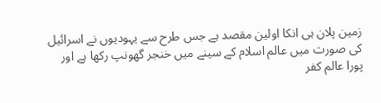زمین پلان ہی انکا اولین مقصد ہے جس طرح سے یہودیوں نے اسرائیل کی صورت میں عالم اسلام کے سینے میں خنجر گھونپ رکھا ہے اور پورا عالم کفر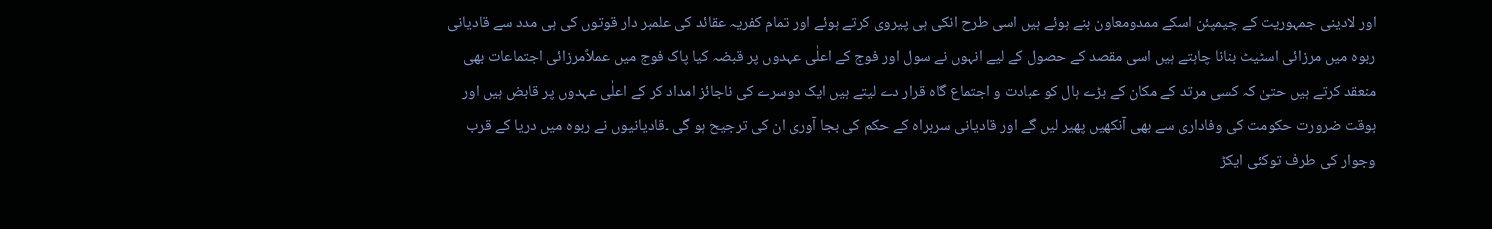اور لادینی جمہوریت کے چیمپئن اسکے ممدومعاون بنے ہوئے ہیں اسی طرح انکی ہی پیروی کرتے ہوئے اور تمام کفریہ عقائد کی علمبر دار قوتوں کی ہی مدد سے قادیانی ربوہ میں مرزائی اسٹیٹ بنانا چاہتے ہیں اسی مقصد کے حصول کے لیے انہوں نے سول اور فوج کے اعلٰی عہدوں پر قبضہ کیا پاک فوج میں عملاًمرزائی اجتماعات بھی منعقد کرتے ہیں حتیٰ کہ کسی مرتد کے مکان کے بڑے ہال کو عبادت و اجتماع گاہ قرار دے لیتے ہیں ایک دوسرے کی ناجائز امداد کر کے اعلٰی عہدوں پر قابض ہیں اور بوقت ضرورت حکومت کی وفاداری سے بھی آنکھیں پھیر لیں گے اور قادیانی سربراہ کے حکم کی بجا آوری ان کی ترجیح ہو گی ۔قادیانیوں نے ربوہ میں دریا کے قرب وجوار کی طرف توکئی ایکڑ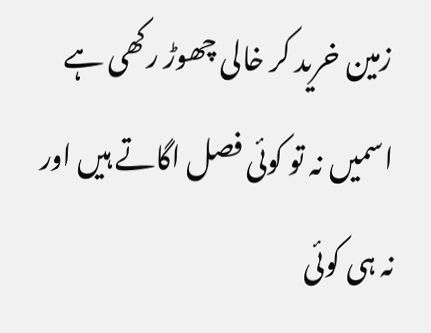زمین خرید کر خالی چھوڑ رکھی ہے اسمیں نہ تو کوئی فصل اگاتے ہیں اور نہ ہی کوئی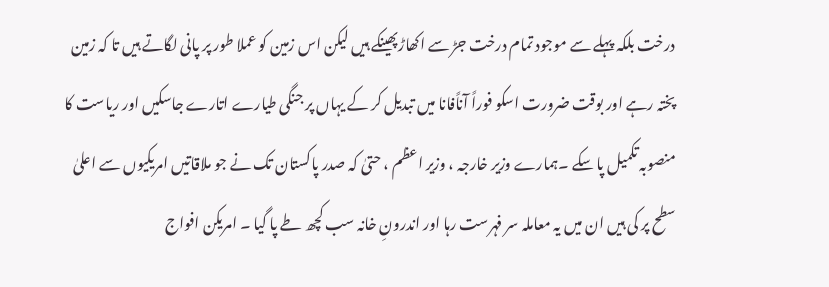درخت بلکہ پہلے سے موجود تمام درخت جڑ سے اکھاڑپھینکے ہیں لیکن اس زمین کو عملا طور پر پانی لگاتے ہیں تا کہ زمین پختہ رہے اور بوقت ضرورت اسکو فوراً آناًفانا میں تبدیل کر کے یہاں پر جنگی طیارے اتارے جاسکیں اور ریاست کا منصوبہ تکمیل پا سکے ۔ہمارے وزیر خارجہ ، وزیر اعظم ، حتیٰ کہ صدر پاکستان تک نے جو ملاقاتیں امریکیوں سے اعلیٰ سطح پر کی ہیں ان میں یہ معاملہ سر فہرست رہا اور اندرونِ خانہ سب کچھ طے پا گیا ۔ امریکن افواج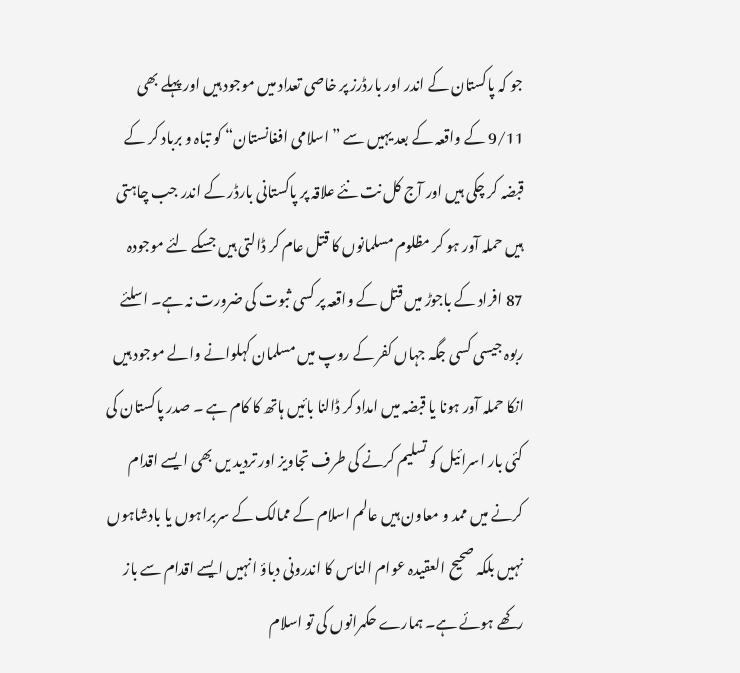جو کہ پاکستان کے اندر اور بارڈرز پر خاصی تعداد میں موجود ہیں اور پہلے بھی 9/11 کے واقعہ کے بعد یہیں سے ” اسلامی افغانستان“ کو تباہ و برباد کر کے قبضہ کر چکی ہیں اور آج کل نت نئے علاقہ پر پاکستانی بارڈر کے اندر جب چاہتی ہیں حملہ آور ہو کر مظلوم مسلمانوں کا قتل عام کر ڈالتی ہیں جسکے لئے موجودہ 87 افراد کے باجوڑ میں قتل کے واقعہ پر کسی ثبوت کی ضرورت نہ ہے۔ اسلئے ربوہ جیسی کسی جگہ جہاں کفر کے روپ میں مسلمان کہلوانے والے موجود ہیں انکا حملہ آور ہونا یا قبضہ میں امداد کر ڈالنا بائیں ہاتھ کا کام ہے ۔ صدر پاکستان کی کئی بار اسرائیل کو تسلیم کرنے کی طرف تجاویز اور تردید یں بھی ا یسے اقدام کرنے میں ممد و معاون ہیں عالم اسلام کے ممالک کے سربراہوں یا بادشاہوں نہیں بلکہ صحیح العقیدہ عوام الناس کا اندرونی دباؤ انہیں ایسے اقدام سے باز رکھے ہوئے ہے۔ ہمارے حکمرانوں کی تو اسلام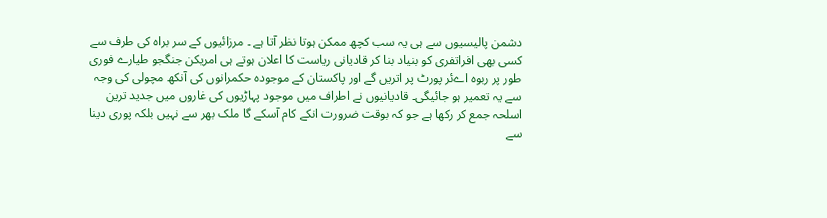دشمن پالیسیوں سے ہی یہ سب کچھ ممکن ہوتا نظر آتا ہے ۔ مرزائیوں کے سر براہ کی طرف سے کسی بھی افراتفری کو بنیاد بنا کر قادیانی ریاست کا اعلان ہوتے ہی امریکن جنگجو طیارے فوری طور پر ربوہ اےئر پورٹ پر اتریں گے اور پاکستان کے موجودہ حکمرانوں کی آنکھ مچولی کی وجہ سے یہ تعمیر ہو جائیگی۔ قادیانیوں نے اطراف میں موجود پہاڑیوں کی غاروں میں جدید ترین اسلحہ جمع کر رکھا ہے جو کہ بوقت ضرورت انکے کام آسکے گا ملک بھر سے نہیں بلکہ پوری دینا سے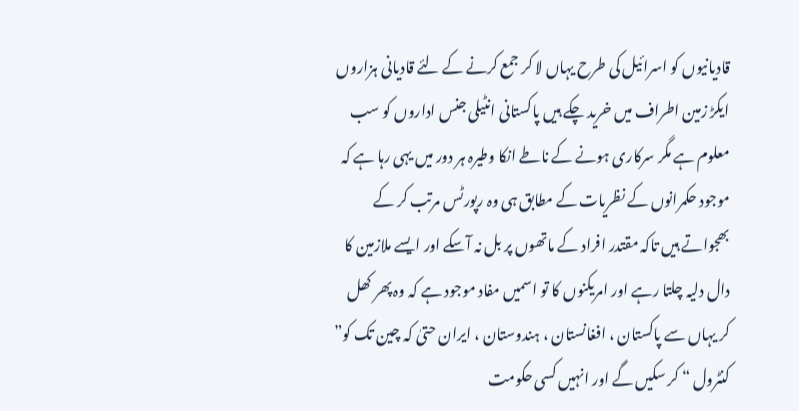قادیانیوں کو اسرائیل کی طرح یہاں لا کر جمع کرنے کے لئے قادیانی ہزاروں ایکڑ زمین اطراف میں خرید چکے ہیں پاکستانی انٹیلی جنس اداروں کو سب معلوم ہے مگر سرکاری ہونے کے ناطے انکا وطیرہ ہر دور میں یہی رہا ہے کہ موجود حکمرانوں کے نظریات کے مطابق ہی وہ رپورٹس مرتب کر کے بھجواتے ہیں تاکہ مقتدر افراد کے ماتھوں پر بل نہ آسکے اور ایسے ملازمین کا دال دلیہ چلتا رہے اور امریکنوں کا تو اسمیں مفاد موجود ہے کہ وہ پھر کھل کر یہاں سے پاکستان ، افغانستان ، ہندوستان ، ایران حتیٰ کہ چین تک کو” کنٹرول “ کر سکیں گے اور انہیں کسی حکومت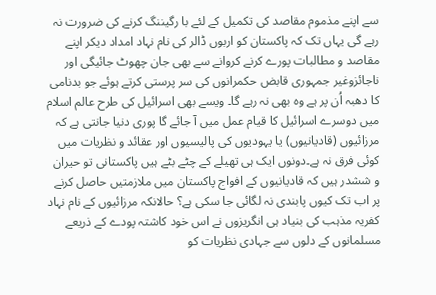سے اپنے مذموم مقاصد کی تکمیل کے لئے با رگیننگ کرنے کی ضرورت نہ رہے گی یہاں تک کہ پاکستان کو اربوں ڈالر کی نام نہاد امداد دیکر اپنے مقاصد و مطالبات پورے کرنے کروانے سے بھی جان چھوٹ جائیگی اور ناجائزوغیر جمہوری قابض حکمرانوں کی سر پرستی کرتے ہوئے جو بدنامی کا دھبہ اُن پر ہے وہ بھی نہ رہے گا۔ ویسے بھی اسرائیل کی طرح عالم اسلام میں دوسرے اسرائیل کا قیام عمل میں آ جائے گا پوری دنیا جانتی ہے کہ مرزائیوں (قادیانیوں) یا یہودیوں کی پالیسیوں اور عقائد و نظریات میں کوئی فرق نہ ہے۔دونوں ایک ہی تھیلے کے چٹے بٹے ہیں پاکستانی تو حیران و ششدر ہیں کہ قادیانیوں کے افواج پاکستان میں ملازمتیں حاصل کرنے پر اب تک کیوں پابندی نہ لگائی جا سکی ہے؟ حالانکہ مرزائیوں کے نام نہاد کفریہ مذہب کی بنیاد ہی انگریزوں نے اس خود کاشتہ پودے کے ذریعے مسلمانوں کے دلوں سے جہادی نظریات کو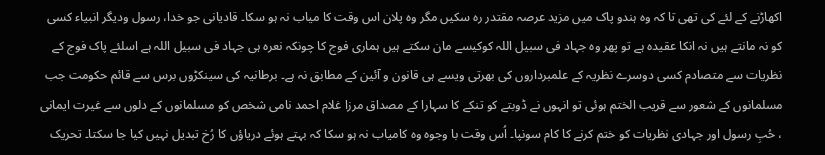اکھاڑنے کے لئے کی تھی تا کہ وہ ہندو پاک میں مزید عرصہ مقتدر رہ سکیں مگر وہ پلان اس وقت کا میاب نہ ہو سکا۔ قادیانی جو خدا، رسول ودیگر انبیاء کسی کو نہ مانتے ہیں نہ انکا عقیدہ ہے تو پھر وہ جہاد فی سبیل اللہ کوکیسے مان سکتے ہیں ہماری فوج کا چونکہ نعرہ ہی جہاد فی سبیل اللہ ہے اسلئے پاک فوج کے نظریات سے متصادم کسی دوسرے نظریہ کے علمبرداروں کی بھرتی ویسے ہی قانون و آئین کے مطابق نہ ہے۔ برطانیہ کی سینکڑوں برس سے قائم حکومت جب مسلمانوں کے شعور سے قریب الختم ہوئی تو انہوں نے ڈوبتے کو تنکے کا سہارا کے مصداق مرزا غلام احمد نامی شخص کو مسلمانوں کے دلوں سے غیرت ایمانی ، حُبِ رسول اور جہادی نظریات کو ختم کرنے کا کام سونپا۔ اُس وقت با وجوہ وہ کامیاب نہ ہو سکا کہ بہتے ہوئے دریاؤں کا رُخ تبدیل نہیں کیا جا سکتا۔ تحریک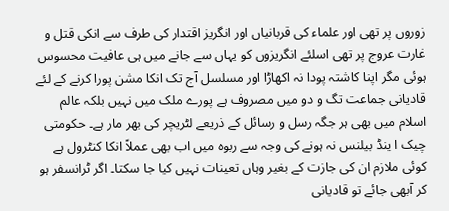زوروں پر تھی اور علماء کی قربانیاں اور انگریز اقتدار کی طرف سے انکی قتل و غارت عروج پر تھی اسلئے انگریزوں کو یہاں سے جانے میں ہی عافیت محسوس ہوئی مگر اپنا کاشتہ پودا نہ اکھاڑا اور مسلسل آج تک انکا مشن پورا کرنے کے لئے قادیانی جماعت تگ و دو میں مصروف ہے پورے ملک میں نہیں بلکہ عالم اسلام میں بھی ہر جگہ رسل و رسائل کے ذریعے لٹریچر کی بھر مار ہے۔ حکومتی چیک ا ینڈ بیلنس نہ ہونے کی وجہ سے ربوہ میں اب بھی عملاً انکا کنٹرول ہے کوئی ملازم ان کی جازت کے بغیر وہاں تعینات نہیں کیا جا سکتا۔ اگر ٹرانسفر ہو کر آبھی جائے تو قادیانی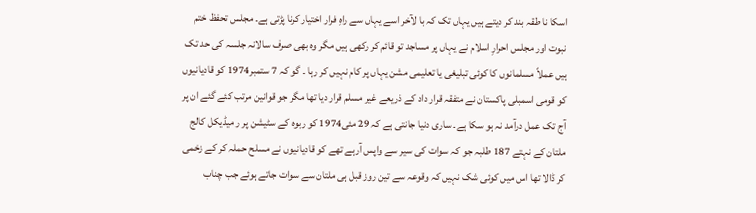اسکا نا طقہ بند کر دیتے ہیں یہاں تک کہ با لآخر اسے یہاں سے راہِ فرار اختیار کرنا پڑتی ہے۔ مجلس تحفظ ختم نبوت اور مجلس احرارِ اسلام نے یہاں پر مساجد تو قائم کر رکھی ہیں مگر وہ بھی صرف سالانہ جلسہ کی حد تک ہیں عملاً مسلمانوں کا کوئی تبلیغی یا تعلیمی مشن یہاں پر کام نہیں کر رہا ۔ گو کہ 7 ستمبر1974 کو قادیانیوں کو قومی اسمبلی پاکستان نے متفقہ قرار داد کے ذریعے غیر مسلم قرار دیا تھا مگر جو قوانین مرتب کئے گئے ان پر آج تک عمل درآمد نہ ہو سکا ہے۔ ساری دنیا جانتی ہے کہ 29 مئی1974 کو ربوہ کے سٹیشن پر ر میڈیکل کالج ملتان کے نہتے 187 طلبہ جو کہ سوات کی سیر سے واپس آرہے تھے کو قادیانیوں نے مسلح حملہ کر کے زخمی کر ڈالا تھا اس میں کوئی شک نہیں کہ وقوعہ سے تین روز قبل ہی ملتان سے سوات جاتے ہوئے جب چناب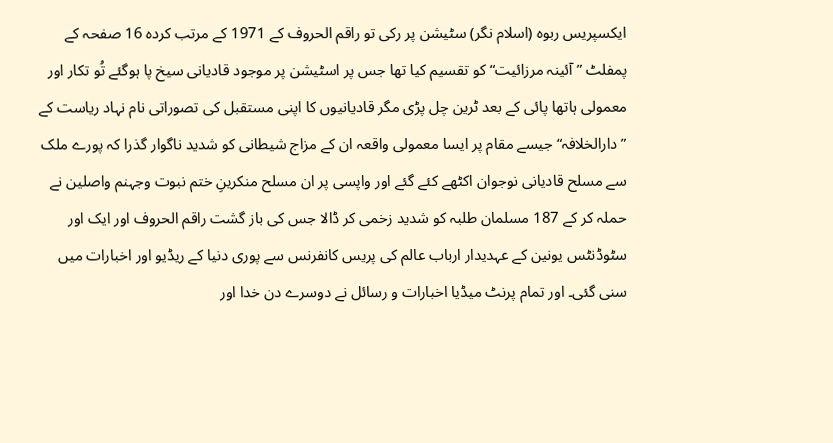ایکسپریس ربوہ (اسلام نگر) سٹیشن پر رکی تو راقم الحروف کے 1971 کے مرتب کردہ 16 صفحہ کے پمفلٹ ” آئینہ مرزائیت“ کو تقسیم کیا تھا جس پر اسٹیشن پر موجود قادیانی سیخ پا ہوگئے تُو تکار اور معمولی ہاتھا پائی کے بعد ٹرین چل پڑی مگر قادیانیوں کا اپنی مستقبل کی تصوراتی نام نہاد ریاست کے ” دارالخلافہ“ جیسے مقام پر ایسا معمولی واقعہ ان کے مزاج شیطانی کو شدید ناگوار گذرا کہ پورے ملک سے مسلح قادیانی نوجوان اکٹھے کئے گئے اور واپسی پر ان مسلح منکرینِ ختم نبوت وجہنم واصلین نے حملہ کر کے 187 مسلمان طلبہ کو شدید زخمی کر ڈالا جس کی باز گشت راقم الحروف اور ایک اور سٹوڈنٹس یونین کے عہدیدار ارباب عالم کی پریس کانفرنس سے پوری دنیا کے ریڈیو اور اخبارات میں سنی گئی۔ اور تمام پرنٹ میڈیا اخبارات و رسائل نے دوسرے دن خدا اور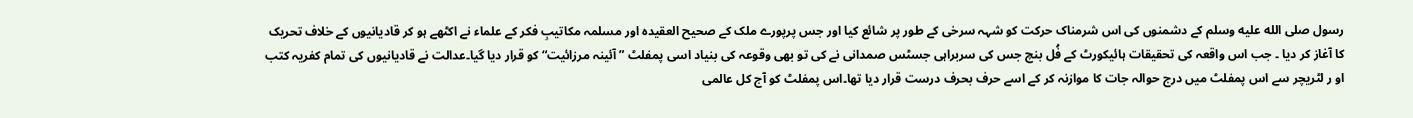رسول صلى الله عليه وسلم کے دشمنوں کی اس شرمناک حرکت کو شہہ سرخی کے طور پر شائع کیا اور جس پرپورے ملک کے صحیح العقیدہ اور مسلمہ مکاتیبِ فکر کے علماء نے اکٹھے ہو کر قادیانیوں کے خلاف تحریک کا آغاز کر دیا ۔ جب اس واقعہ کی تحقیقات ہائیکورٹ کے فُل بنچ جس کی سربراہی جسٹس صمدانی نے کی تو بھی وقوعہ کی بنیاد اسی پمفلٹ ” آئینہ مرزائیت“ کو قرار دیا گیا۔عدالت نے قادیانیوں کی تمام کفریہ کتب او ر لٹریچر سے اس پمفلٹ میں درج حوالہ جات کا موازنہ کر کے اسے حرف بحرف درست قرار دیا تھا۔اس پمفلٹ کو آج کل عالمی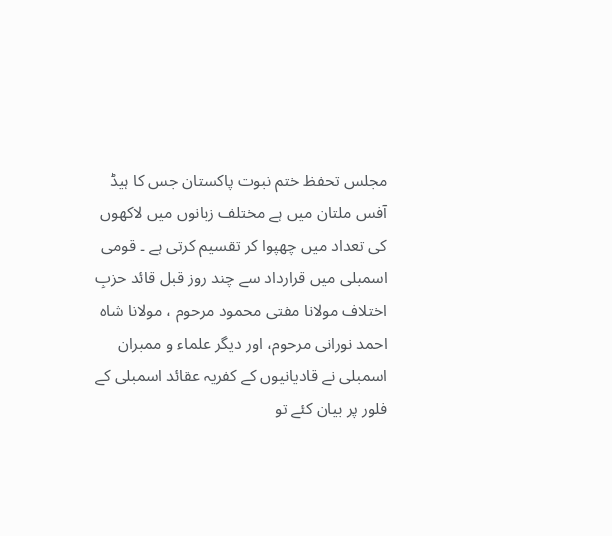مجلس تحفظ ختم نبوت پاکستان جس کا ہیڈ آفس ملتان میں ہے مختلف زبانوں میں لاکھوں کی تعداد میں چھپوا کر تقسیم کرتی ہے ۔ قومی اسمبلی میں قرارداد سے چند روز قبل قائد حزبِ اختلاف مولانا مفتی محمود مرحوم ، مولانا شاہ احمد نورانی مرحوم، اور دیگر علماء و ممبران اسمبلی نے قادیانیوں کے کفریہ عقائد اسمبلی کے فلور پر بیان کئے تو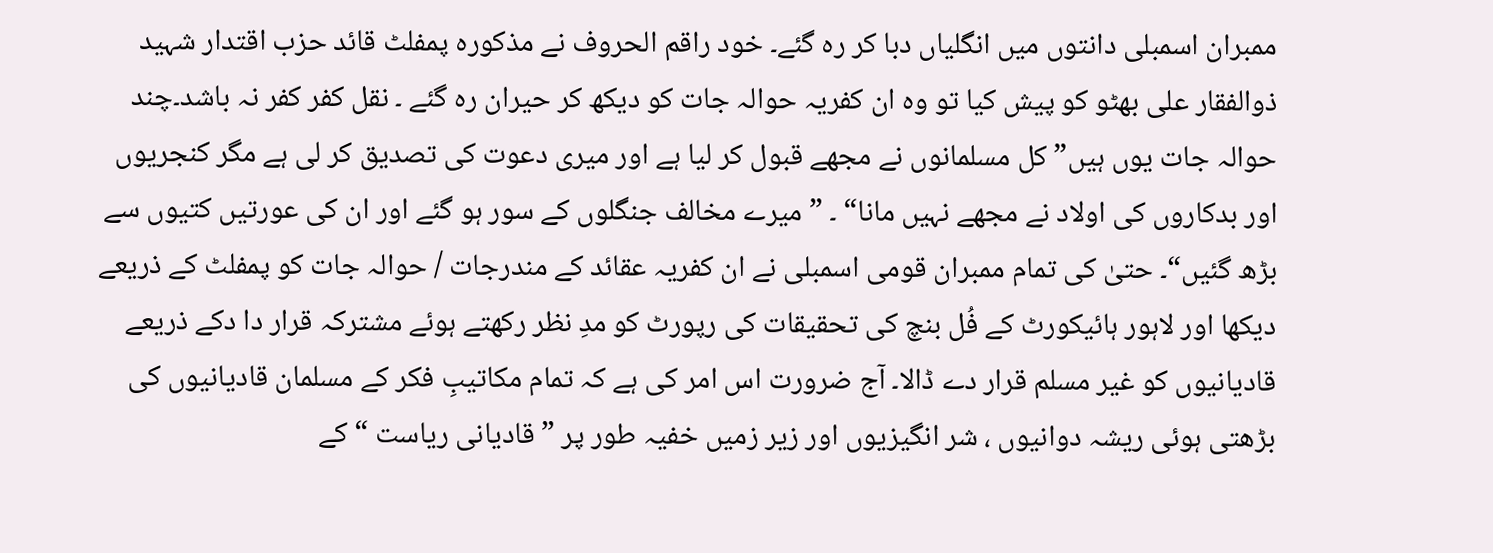ممبران اسمبلی دانتوں میں انگلیاں دبا کر رہ گئے۔ خود راقم الحروف نے مذکورہ پمفلٹ قائد حزب اقتدار شہید ذوالفقار علی بھٹو کو پیش کیا تو وہ ان کفریہ حوالہ جات کو دیکھ کر حیران رہ گئے ۔ نقل کفر کفر نہ باشد۔چند حوالہ جات یوں ہیں” کل مسلمانوں نے مجھے قبول کر لیا ہے اور میری دعوت کی تصدیق کر لی ہے مگر کنجریوں اور بدکاروں کی اولاد نے مجھے نہیں مانا“ ۔ ” میرے مخالف جنگلوں کے سور ہو گئے اور ان کی عورتیں کتیوں سے بڑھ گئیں“۔ حتیٰ کی تمام ممبران قومی اسمبلی نے ان کفریہ عقائد کے مندرجات / حوالہ جات کو پمفلٹ کے ذریعے دیکھا اور لاہور ہائیکورٹ کے فُل بنچ کی تحقیقات کی رپورٹ کو مدِ نظر رکھتے ہوئے مشترکہ قرار دا دکے ذریعے قادیانیوں کو غیر مسلم قرار دے ڈالا۔ آج ضرورت اس امر کی ہے کہ تمام مکاتیبِ فکر کے مسلمان قادیانیوں کی بڑھتی ہوئی ریشہ دوانیوں ، شر انگیزیوں اور زیر زمیں خفیہ طور پر ” قادیانی ریاست “ کے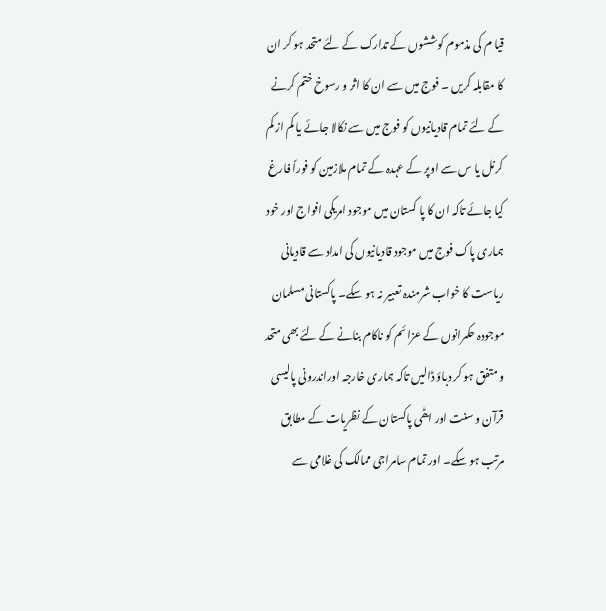قیا م کی مذموم کوششوں کے تدارک کے لئے متحد ہو کر ان کا مقابلہ کریں ۔ فوج میں سے ان کا اثر و رسوخ ختم کرنے کے لئے تمام قادیانیوں کو فوج میں سے نکالا جائے یا کم از کم کرنل یا س سے اوپر کے عہدہ کے تمام ملازمین کو فوراً فارغ کیا جائے تاکہ ان کا پا کستان میں موجود امریکی افواج اور خود ہماری پاک فوج میں موجود قادیانیوں کی امداد سے قادیانی ریاست کا خواب شرمندہ تعبیر نہ ہو سکے۔ پاکستانی مسلمان موجودہ حکمرانوں کے عزائم کو ناکام بنانے کے لئے بھی متحد و متفق ہو کر دباؤ ڈالیں تاکہ ہماری خارجہ اوراندرونی پالیسی قرآن و سنت اور ایٹمی پاکستان کے نظریات کے مطابق مرتب ہو سکے۔ اور تمام سامراجی ممالک کی غلامی سے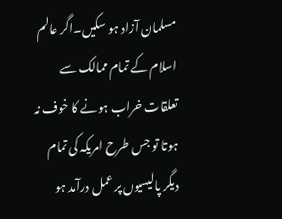مسلمان آزاد ہو سکیں۔اگر عالم اسلام کے تمام ممالک سے تعلقات خراب ہونے کا خوف نہ ہوتا تو جس طرح امریکہ کی تمام دیگر پالیسیوں پر عمل درآمد ہو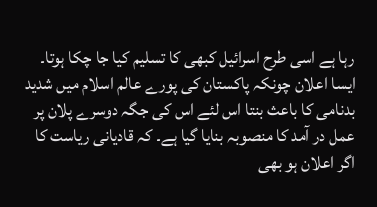رہا ہے اسی طرح اسرائیل کبھی کا تسلیم کیا جا چکا ہوتا۔ ایسا اعلان چونکہ پاکستان کی پورے عالم اسلام میں شدید بدنامی کا باعث بنتا اس لئے اس کی جگہ دوسرے پلان پر عمل در آمد کا منصوبہ بنایا گیا ہے۔ کہ قادیانی ریاست کا اگر اعلان ہو بھی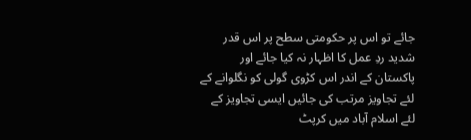جائے تو اس پر حکومتی سطح پر اس قدر شدید ردِ عمل کا اظہار نہ کیا جائے اور پاکستان کے اندر اس کڑوی گولی کو نگلوانے کے لئے تجاویز مرتب کی جائیں ایسی تجاویز کے لئے اسلام آباد میں کرپٹ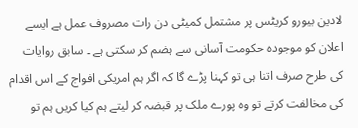لادین بیورو کریٹس پر مشتمل کمیٹی دن رات مصروف عمل ہے ایسے اعلان کو موجودہ حکومت آسانی سے ہضم کر سکتی ہے ۔ سابق روایات کی طرح صرف اتنا ہی تو کہنا پڑے گا کہ اگر ہم امریکی افواج کے اس اقدام کی مخالفت کرتے تو وہ پورے ملک پر قبضہ کر لیتے ہم کیا کریں ہم تو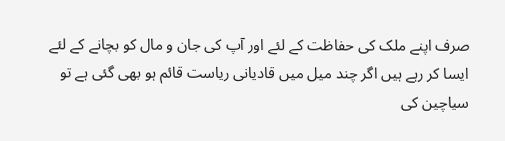صرف اپنے ملک کی حفاظت کے لئے اور آپ کی جان و مال کو بچانے کے لئے ایسا کر رہے ہیں اگر چند میل میں قادیانی ریاست قائم ہو بھی گئی ہے تو سیاچین کی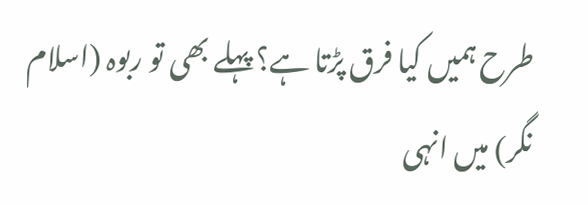طرح ہمیں کیا فرق پڑتا ہے؟ پہلے بھی تو ربوہ (اسلام نگر) میں انہی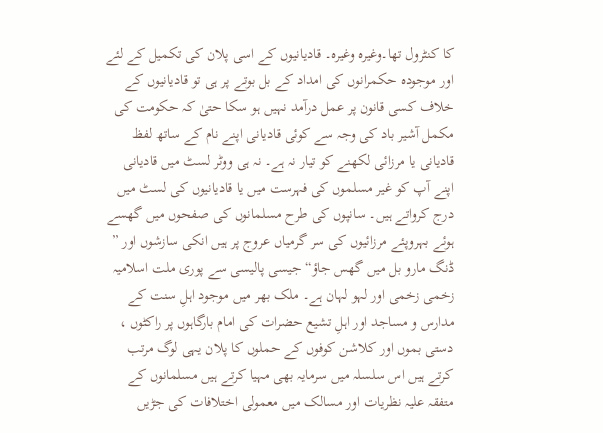کا کنٹرول تھا۔وغیرہ وغیرہ۔ قادیانیوں کے اسی پلان کی تکمیل کے لئے اور موجودہ حکمرانوں کی امداد کے بل بوتے پر ہی تو قادیانیوں کے خلاف کسی قانون پر عمل درآمد نہیں ہو سکا حتیٰ کہ حکومت کی مکمل آشیر باد کی وجہ سے کوئی قادیانی اپنے نام کے ساتھ لفظ قادیانی یا مرزائی لکھنے کو تیار نہ ہے۔ نہ ہی ووٹر لسٹ میں قادیانی اپنے آپ کو غیر مسلموں کی فہرست میں یا قادیانیوں کی لسٹ میں درج کرواتے ہیں۔ سانپوں کی طرح مسلمانوں کی صفحوں میں گھسے ہوئے بہروپئے مرزائیوں کی سر گرمیاں عروج پر ہیں انکی سازشوں اور ” ڈنگ مارو بل میں گھس جاؤ“ جیسی پالیسی سے پوری ملت اسلامیہ زخمی زخمی اور لہو لہان ہے۔ ملک بھر میں موجود اہلِ سنت کے مدارس و مساجد اور اہلِ تشیع حضرات کی امام بارگاہوں پر راکٹوں ، دستی بموں اور کلاشن کوفوں کے حملوں کا پلان یہی لوگ مرتب کرتے ہیں اس سلسلہ میں سرمایہ بھی مہیا کرتے ہیں مسلمانوں کے متفقہ علیہ نظریات اور مسالک میں معمولی اختلافات کی جڑیں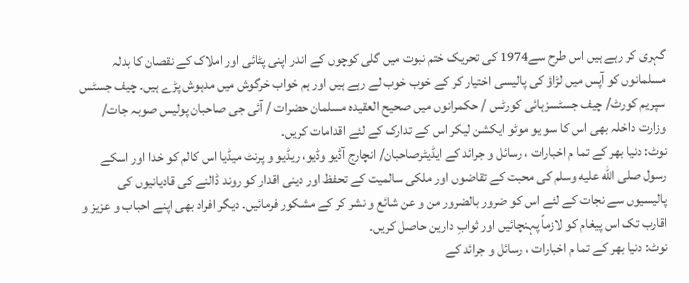گہری کر رہے ہیں اس طرح سے1974 کی تحریک ختم نبوت میں گلی کوچوں کے اندر اپنی پٹائی اور املاک کے نقصان کا بدلہ مسلمانوں کو آپس میں لڑاؤ کی پالیسی اختیار کر کے خوب خوب لے رہے ہیں اور ہم خواب خرگوش میں مدہوش پڑے ہیں۔ چیف جسٹس سپریم کورٹ/ چیف جسٹسزہائی کورٹس / حکمرانوں میں صحیح العقیدہ مسلمان حضرات / آئی جی صاحبان پولیس صوبہ جات/ وزارت داخلہ بھی اس کا سو یو موٹو ایکشن لیکر اس کے تدارک کے لئے اقدامات کریں۔
نوٹ: دنیا بھر کے تما م اخبارات ، رسائل و جرائد کے ایڈیٹرصاحبان/ انچارج آڈیو وڈیو، ریڈیو و پرنٹ میڈیا اس کالم کو خدا اور اسکے رسول صلى الله عليه وسلم کی محبت کے تقاضوں اور ملکی سالمیت کے تحفظ اور دینی اقدار کو روند ڈالنے کی قادیانیوں کی پالیسیوں سے نجات کے لئے اس کو ضرور بالضرور من و عن شائع و نشر کر کے مشکور فرمائیں۔ دیگر افراد بھی اپنے احباب و عزیز و اقارب تک اس پیغام کو لازماً پہنچائیں اور ثوابِ دارین حاصل کریں۔
نوٹ: دنیا بھر کے تما م اخبارات ، رسائل و جرائد کے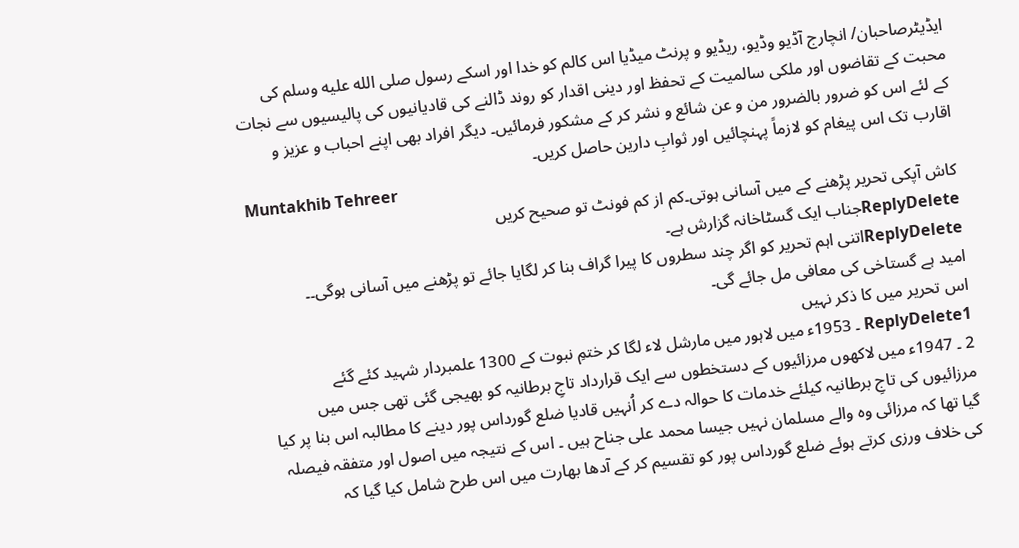ایڈیٹرصاحبان/ انچارج آڈیو وڈیو، ریڈیو و پرنٹ میڈیا اس کالم کو خدا اور اسکے رسول صلى الله عليه وسلم کی محبت کے تقاضوں اور ملکی سالمیت کے تحفظ اور دینی اقدار کو روند ڈالنے کی قادیانیوں کی پالیسیوں سے نجات کے لئے اس کو ضرور بالضرور من و عن شائع و نشر کر کے مشکور فرمائیں۔ دیگر افراد بھی اپنے احباب و عزیز و اقارب تک اس پیغام کو لازماً پہنچائیں اور ثوابِ دارین حاصل کریں۔
Muntakhib Tehreer
کاش آپکی تحریر پڑھنے کے میں آسانی ہوتی۔کم از کم فونٹ تو صحیح کریں
ReplyDeleteجناب ایک گسٹاخانہ گزارش ہے۔
ReplyDeleteاتنی اہم تحریر کو اگر چند سطروں کا پیرا گراف بنا کر لگایا جائے تو پڑھنے میں آسانی ہوگی۔۔
امید ہے گستاخی کی معافی مل جائے گی۔
اس تحرير ميں کا ذکر نہيں
ReplyDelete1 ۔ 1953ء ميں لاہور ميں مارشل لاء لگا کر ختمِ نبوت کے 1300 علمبردار شہيد کئے گئے
2 ۔ 1947ء ميں لاکھوں مرزائيوں کے دستخطوں سے ايک قرارداد تاجِ برطانيہ کو بھيجی گئی تھی جس ميں مرزائيوں کی تاجِ برطانيہ کيلئے خدمات کا حوالہ دے کر اُنہيں قاديا ضلع گورداس پور دينے کا مطالبہ اس بنا پر کيا گيا تھا کہ مرزائی وہ والے مسلمان نہيں جيسا محمد علی جناح ہيں ۔ اس کے نتيجہ ميں اصول اور متفقہ فيصلہ کی خلاف ورزی کرتے ہوئے ضلع گورداس پور کو تقسيم کر کے آدھا بھارت ميں اس طرح شامل کيا گيا کہ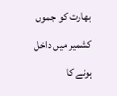بھارت کو جموں کشمير ميں داخل ہونے کا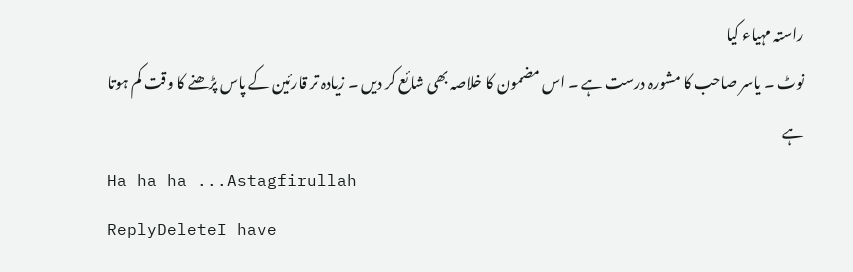راستہ مہياء کيا
نوٹ ۔ ياسر صاحب کا مشورہ درست ہے ۔ اس مضمون کا خلاصہ بھی شائع کر ديں ۔ زيادہ تر قارئين کے پاس پڑھنے کا وقت کم ہوتا ہے
Ha ha ha ...Astagfirullah
ReplyDeleteI have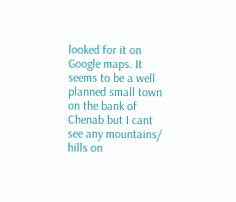looked for it on Google maps. It seems to be a well planned small town on the bank of Chenab but I cant see any mountains/ hills on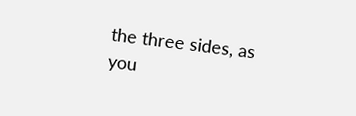the three sides, as you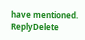have mentioned.
ReplyDelete